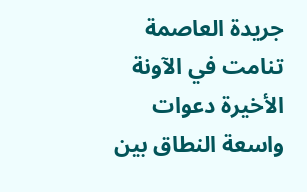جريدة العاصمة
تنامت في الآونة الأخيرة دعوات واسعة النطاق بين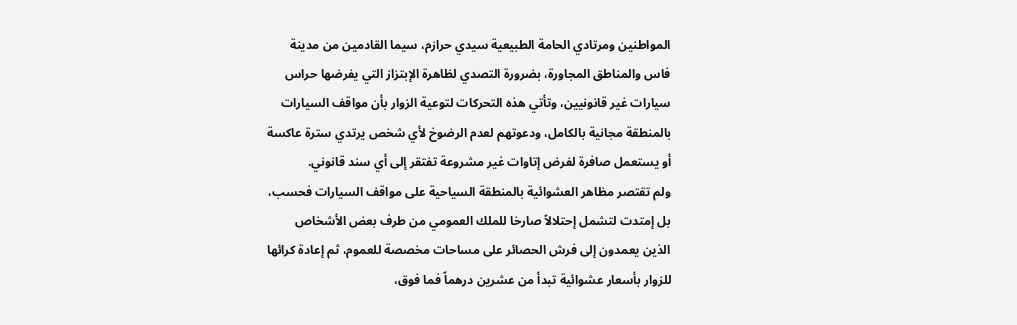المواطنين ومرتادي الحامة الطبيعية سيدي حرازم، سيما القادمين من مدينة فاس والمناطق المجاورة، بضرورة التصدي لظاهرة الإبتزاز التي يفرضها حراس سيارات غير قانونيين، وتأتي هذه التحركات لتوعية الزوار بأن مواقف السيارات بالمنطقة مجانية بالكامل، ودعوتهم لعدم الرضوخ لأي شخص يرتدي سترة عاكسة أو يستعمل صافرة لفرض إتاوات غير مشروعة تفتقر إلى أي سند قانوني.
ولم تقتصر مظاهر العشوائية بالمنطقة السياحية على مواقف السيارات فحسب، بل إمتدت لتشمل إحتلالاً صارخا للملك العمومي من طرف بعض الأشخاص الذين يعمدون إلى فرش الحصائر على مساحات مخصصة للعموم، ثم إعادة كرائها للزوار بأسعار عشوائية تبدأ من عشرين درهماً فما فوق،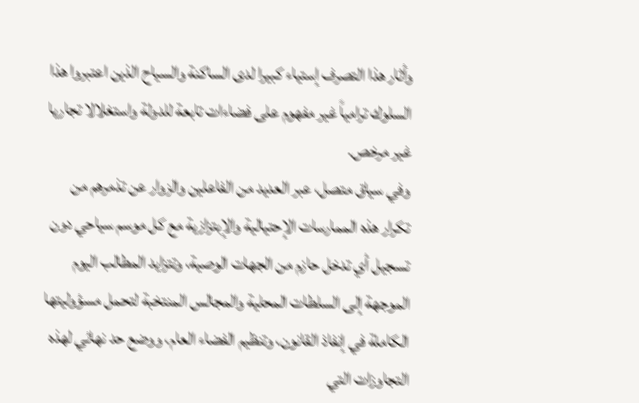وأثار هذا التصرف إستياء كبيرا لدى الساكنة والسياح الذين اعتبروا هذا السلوك ترامياً غير مفهوم على فضاءات تابعة للدولة واستغلالا تجاريا غير مرخص.
وفي سياق متصل، عبر العديد من الفاعلين والزوار عن تذمرهم من تكرار هذه الممارسات الإحتيالية والإبتزازية مع كل موسم سياحي دون تسجيل أي تدخل حازم من الجهات الوصية، وتتزايد المطالب اليوم الموجهة إلى السلطات المحلية والمجالس المنتخبة لتحمل مسؤوليتها الكاملة في إنفاذ القانون، وتنظيم الفضاء العام، ووضع حد نهائي لهذه التجاوزات التي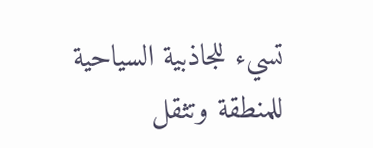تسيء للجاذبية السياحية للمنطقة وتثقل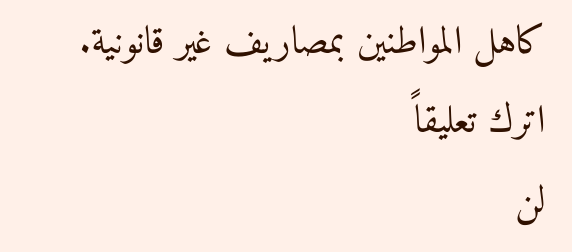كاهل المواطنين بمصاريف غير قانونية.
اترك تعليقاً
لن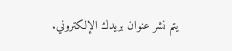يتم نشر عنوان بريدك الإلكتروني.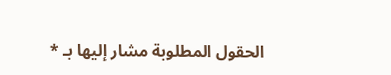الحقول المطلوبة مشار إليها بـ *